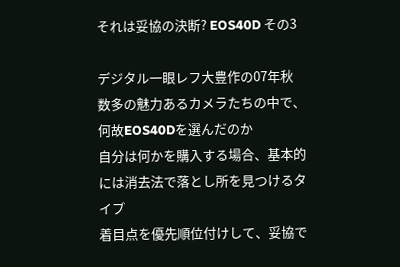それは妥協の決断? EOS40D その3

デジタル一眼レフ大豊作の07年秋
数多の魅力あるカメラたちの中で、何故EOS40Dを選んだのか
自分は何かを購入する場合、基本的には消去法で落とし所を見つけるタイプ
着目点を優先順位付けして、妥協で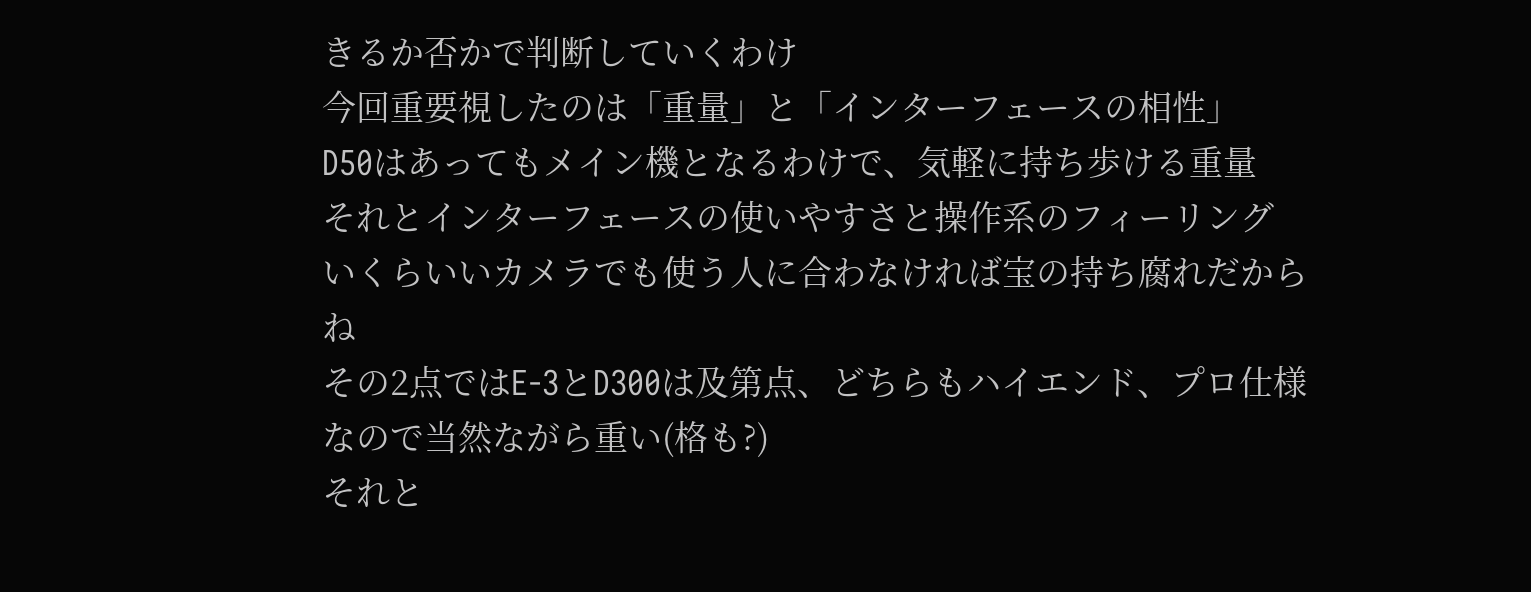きるか否かで判断していくわけ
今回重要視したのは「重量」と「インターフェースの相性」
D50はあってもメイン機となるわけで、気軽に持ち歩ける重量
それとインターフェースの使いやすさと操作系のフィーリング
いくらいいカメラでも使う人に合わなければ宝の持ち腐れだからね
その2点ではE-3とD300は及第点、どちらもハイエンド、プロ仕様なので当然ながら重い(格も?)
それと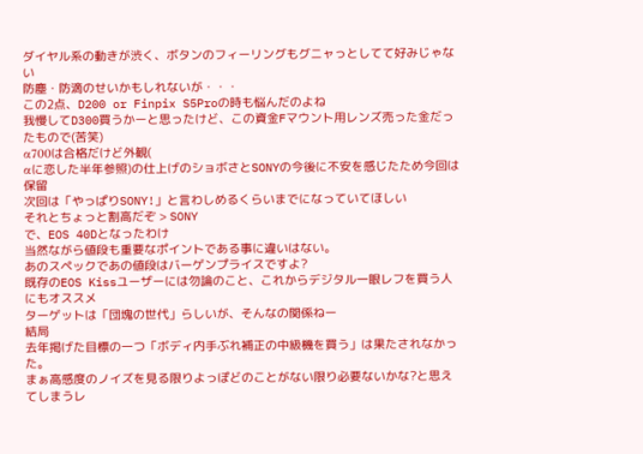ダイヤル系の動きが渋く、ボタンのフィーリングもグニャっとしてて好みじゃない
防塵・防滴のせいかもしれないが・・・
この2点、D200 or Finpix S5Proの時も悩んだのよね
我慢してD300買うかーと思ったけど、この資金Fマウント用レンズ売った金だったもので(苦笑)
α700は合格だけど外観(
αに恋した半年参照)の仕上げのショボさとSONYの今後に不安を感じたため今回は保留
次回は「やっぱりSONY!」と言わしめるくらいまでになっていてほしい
それとちょっと割高だぞ > SONY
で、EOS 40Dとなったわけ
当然ながら値段も重要なポイントである事に違いはない。
あのスペックであの値段はバーゲンプライスですよ?
既存のEOS Kissユーザーには勿論のこと、これからデジタル一眼レフを買う人にもオススメ
ターゲットは「団塊の世代」らしいが、そんなの関係ねー
結局
去年掲げた目標の一つ「ボディ内手ぶれ補正の中級機を買う」は果たされなかった。
まぁ高感度のノイズを見る限りよっぽどのことがない限り必要ないかな?と思えてしまうレ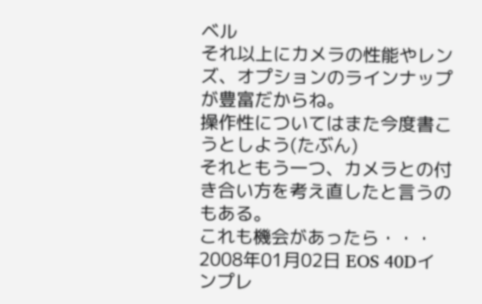ベル
それ以上にカメラの性能やレンズ、オプションのラインナップが豊富だからね。
操作性についてはまた今度書こうとしよう(たぶん)
それともう一つ、カメラとの付き合い方を考え直したと言うのもある。
これも機会があったら・・・
2008年01月02日 EOS 40Dインプレ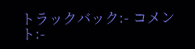トラックバック:- コメント:-